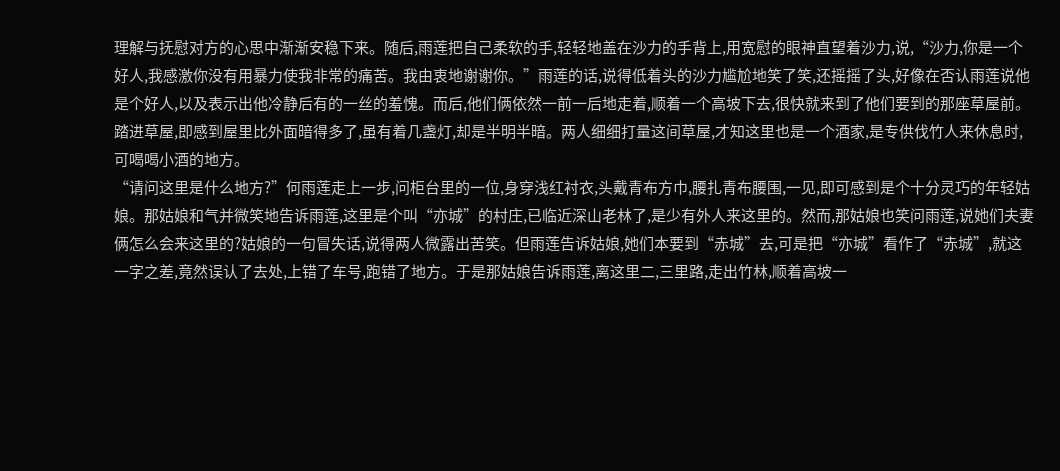理解与抚慰对方的心思中渐渐安稳下来。随后,雨莲把自己柔软的手,轻轻地盖在沙力的手背上,用宽慰的眼神直望着沙力,说,“沙力,你是一个好人,我感激你没有用暴力使我非常的痛苦。我由衷地谢谢你。”雨莲的话,说得低着头的沙力尴尬地笑了笑,还摇摇了头,好像在否认雨莲说他是个好人,以及表示出他冷静后有的一丝的羞愧。而后,他们俩依然一前一后地走着,顺着一个高坡下去,很快就来到了他们要到的那座草屋前。
踏进草屋,即感到屋里比外面暗得多了,虽有着几盏灯,却是半明半暗。两人细细打量这间草屋,才知这里也是一个酒家,是专供伐竹人来休息时,可喝喝小酒的地方。
“请问这里是什么地方?”何雨莲走上一步,问柜台里的一位,身穿浅红衬衣,头戴青布方巾,腰扎青布腰围,一见,即可感到是个十分灵巧的年轻姑娘。那姑娘和气并微笑地告诉雨莲,这里是个叫“亦城”的村庄,已临近深山老林了,是少有外人来这里的。然而,那姑娘也笑问雨莲,说她们夫妻俩怎么会来这里的?姑娘的一句冒失话,说得两人微露出苦笑。但雨莲告诉姑娘,她们本要到“赤城”去,可是把“亦城”看作了“赤城”,就这一字之差,竟然误认了去处,上错了车号,跑错了地方。于是那姑娘告诉雨莲,离这里二,三里路,走出竹林,顺着高坡一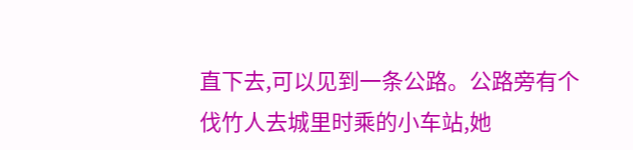直下去,可以见到一条公路。公路旁有个伐竹人去城里时乘的小车站,她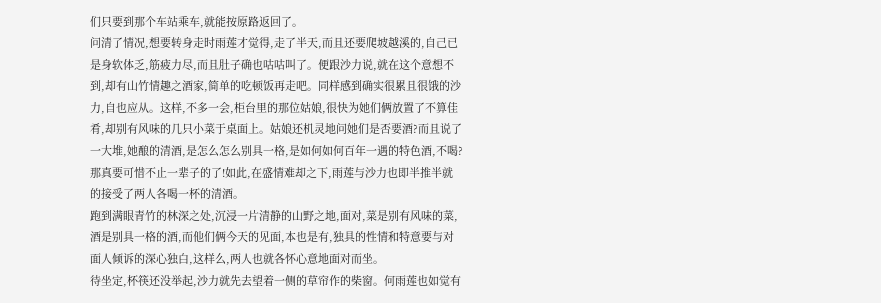们只要到那个车站乘车,就能按原路返回了。
问清了情况,想要转身走时雨莲才觉得,走了半天,而且还要爬坡越溪的,自己已是身软体乏,筋疲力尽,而且肚子确也咕咕叫了。便跟沙力说,就在这个意想不到,却有山竹情趣之酒家,简单的吃顿饭再走吧。同样感到确实很累且很饿的沙力,自也应从。这样,不多一会,柜台里的那位姑娘,很快为她们俩放置了不算佳肴,却别有风味的几只小菜于桌面上。姑娘还机灵地问她们是否要酒?而且说了一大堆,她酿的清酒,是怎么怎么别具一格,是如何如何百年一遇的特色酒,不喝?那真要可惜不止一辈子的了!如此,在盛情难却之下,雨莲与沙力也即半推半就的接受了两人各喝一杯的清酒。
跑到满眼青竹的林深之处,沉浸一片清静的山野之地,面对,菜是别有风味的菜,酒是别具一格的酒,而他们俩今天的见面,本也是有,独具的性情和特意要与对面人倾诉的深心独白,这样么,两人也就各怀心意地面对而坐。
待坐定,杯筷还没举起,沙力就先去望着一侧的草帘作的柴窗。何雨莲也如觉有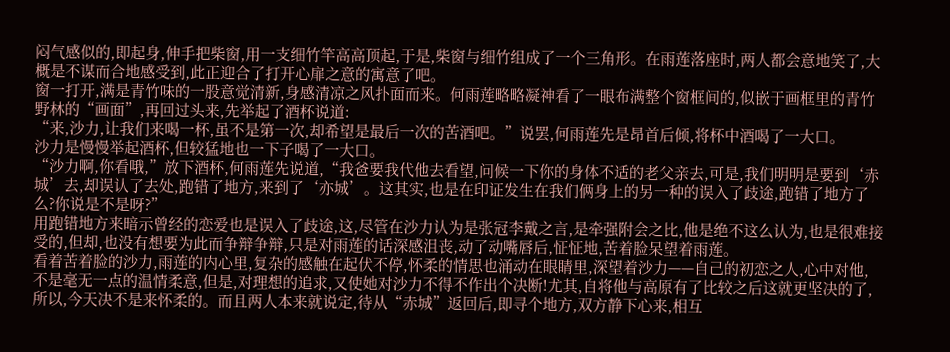闷气感似的,即起身,伸手把柴窗,用一支细竹竿高高顶起,于是,柴窗与细竹组成了一个三角形。在雨莲落座时,两人都会意地笑了,大概是不谋而合地感受到,此正迎合了打开心扉之意的寓意了吧。
窗一打开,满是青竹味的一股意觉清新,身感清凉之风扑面而来。何雨莲略略凝神看了一眼布满整个窗框间的,似嵌于画框里的青竹野林的“画面”,再回过头来,先举起了酒杯说道:
“来,沙力,让我们来喝一杯,虽不是第一次,却希望是最后一次的苦酒吧。”说罢,何雨莲先是昂首后倾,将杯中酒喝了一大口。
沙力是慢慢举起酒杯,但较猛地也一下子喝了一大口。
“沙力啊,你看哦,”放下酒杯,何雨莲先说道,“我爸要我代他去看望,问候一下你的身体不适的老父亲去,可是,我们明明是要到‘赤城’去,却误认了去处,跑错了地方,来到了‘亦城’。这其实,也是在印证发生在我们俩身上的另一种的误入了歧途,跑错了地方了么?你说是不是呀?”
用跑错地方来暗示曾经的恋爱也是误入了歧途,这,尽管在沙力认为是张冠李戴之言,是牵强附会之比,他是绝不这么认为,也是很难接受的,但却,也没有想要为此而争辩争辩,只是对雨莲的话深感沮丧,动了动嘴唇后,怔怔地,苦着脸呆望着雨莲。
看着苦着脸的沙力,雨莲的内心里,复杂的感触在起伏不停,怀柔的情思也涌动在眼睛里,深望着沙力——自己的初恋之人,心中对他,不是毫无一点的温情柔意,但是,对理想的追求,又使她对沙力不得不作出个决断!尤其,自将他与高原有了比较之后这就更坚决的了,所以,今天决不是来怀柔的。而且两人本来就说定,待从“赤城”返回后,即寻个地方,双方静下心来,相互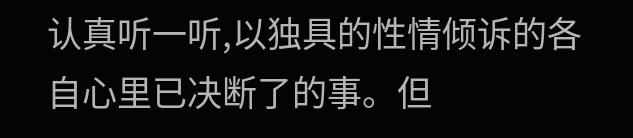认真听一听,以独具的性情倾诉的各自心里已决断了的事。但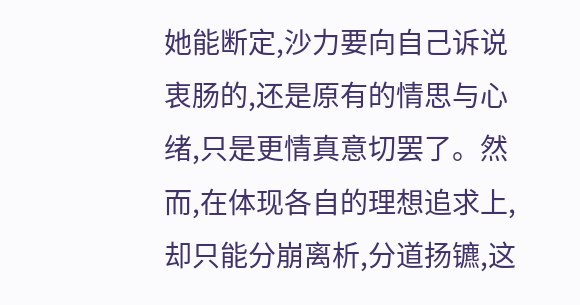她能断定,沙力要向自己诉说衷肠的,还是原有的情思与心绪,只是更情真意切罢了。然而,在体现各自的理想追求上,却只能分崩离析,分道扬镳,这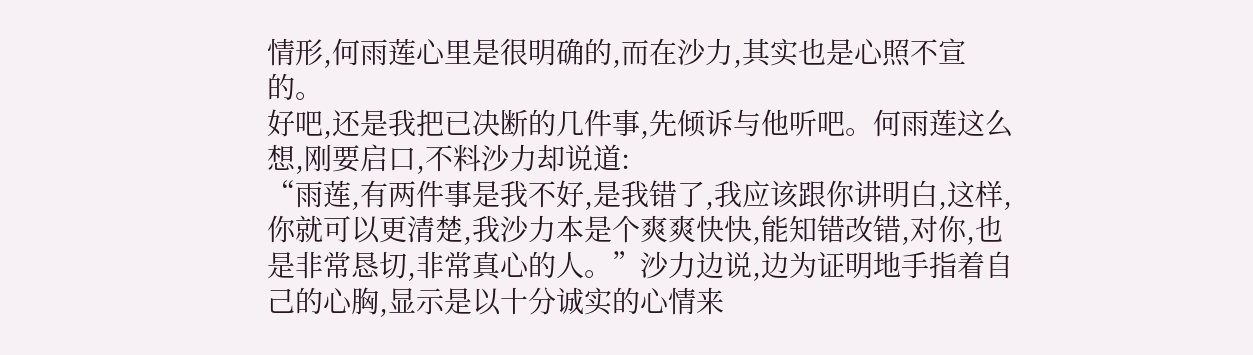情形,何雨莲心里是很明确的,而在沙力,其实也是心照不宣的。
好吧,还是我把已决断的几件事,先倾诉与他听吧。何雨莲这么想,刚要启口,不料沙力却说道:
“雨莲,有两件事是我不好,是我错了,我应该跟你讲明白,这样,你就可以更清楚,我沙力本是个爽爽快快,能知错改错,对你,也是非常恳切,非常真心的人。”沙力边说,边为证明地手指着自己的心胸,显示是以十分诚实的心情来